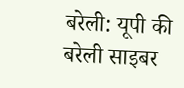बरेली: यूपी की बरेली साइबर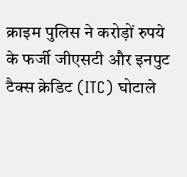क्राइम पुलिस ने करोड़ों रुपये के फर्जी जीएसटी और इनपुट टैक्स क्रेडिट (ITC) घोटाले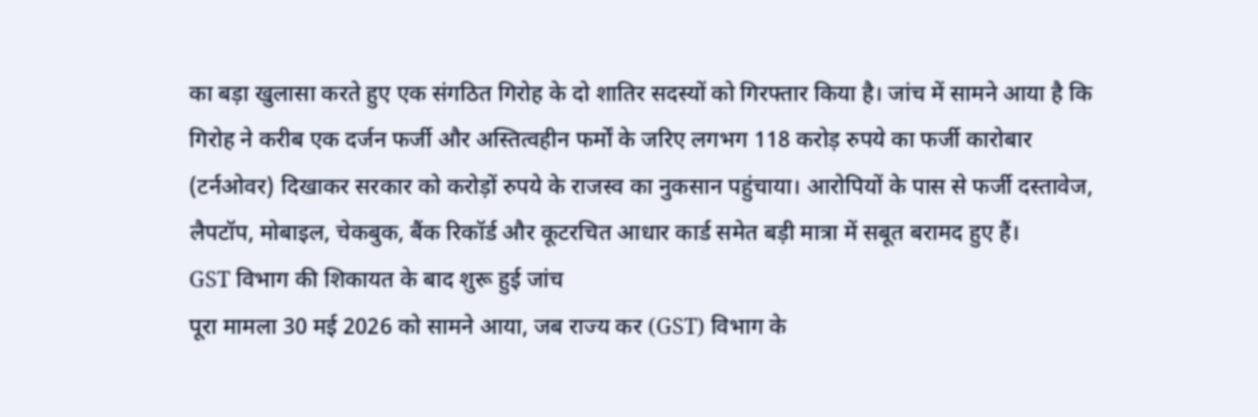का बड़ा खुलासा करते हुए एक संगठित गिरोह के दो शातिर सदस्यों को गिरफ्तार किया है। जांच में सामने आया है कि गिरोह ने करीब एक दर्जन फर्जी और अस्तित्वहीन फर्मों के जरिए लगभग 118 करोड़ रुपये का फर्जी कारोबार (टर्नओवर) दिखाकर सरकार को करोड़ों रुपये के राजस्व का नुकसान पहुंचाया। आरोपियों के पास से फर्जी दस्तावेज, लैपटॉप, मोबाइल, चेकबुक, बैंक रिकॉर्ड और कूटरचित आधार कार्ड समेत बड़ी मात्रा में सबूत बरामद हुए हैं।
GST विभाग की शिकायत के बाद शुरू हुई जांच
पूरा मामला 30 मई 2026 को सामने आया, जब राज्य कर (GST) विभाग के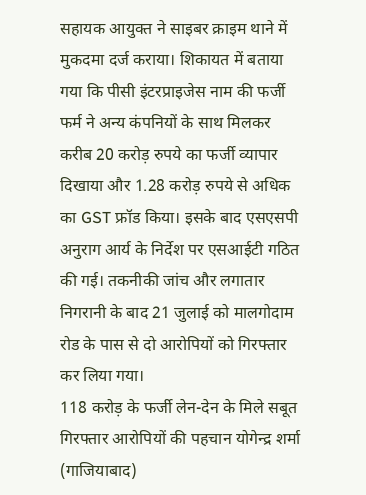सहायक आयुक्त ने साइबर क्राइम थाने में मुकदमा दर्ज कराया। शिकायत में बताया गया कि पीसी इंटरप्राइजेस नाम की फर्जी फर्म ने अन्य कंपनियों के साथ मिलकर करीब 20 करोड़ रुपये का फर्जी व्यापार दिखाया और 1.28 करोड़ रुपये से अधिक का GST फ्रॉड किया। इसके बाद एसएसपी अनुराग आर्य के निर्देश पर एसआईटी गठित की गई। तकनीकी जांच और लगातार निगरानी के बाद 21 जुलाई को मालगोदाम रोड के पास से दो आरोपियों को गिरफ्तार कर लिया गया।
118 करोड़ के फर्जी लेन-देन के मिले सबूत
गिरफ्तार आरोपियों की पहचान योगेन्द्र शर्मा (गाजियाबाद)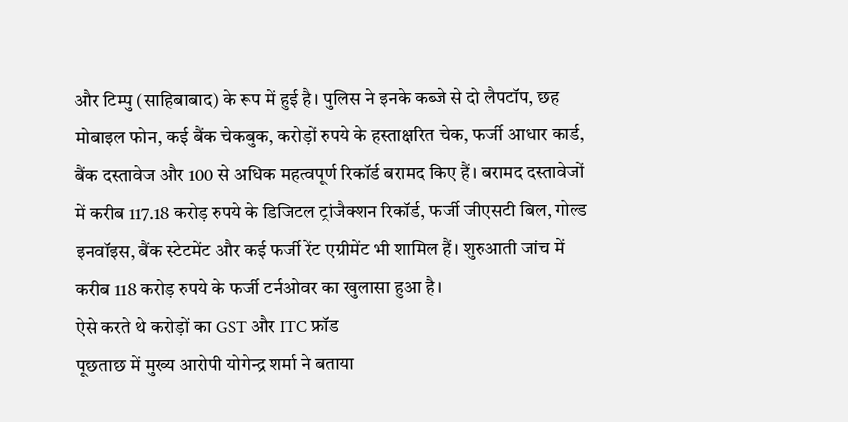और टिम्पु (साहिबाबाद) के रूप में हुई है। पुलिस ने इनके कब्जे से दो लैपटॉप, छह मोबाइल फोन, कई बैंक चेकबुक, करोड़ों रुपये के हस्ताक्षरित चेक, फर्जी आधार कार्ड, बैंक दस्तावेज और 100 से अधिक महत्वपूर्ण रिकॉर्ड बरामद किए हैं। बरामद दस्तावेजों में करीब 117.18 करोड़ रुपये के डिजिटल ट्रांजैक्शन रिकॉर्ड, फर्जी जीएसटी बिल, गोल्ड इनवॉइस, बैंक स्टेटमेंट और कई फर्जी रेंट एग्रीमेंट भी शामिल हैं। शुरुआती जांच में करीब 118 करोड़ रुपये के फर्जी टर्नओवर का खुलासा हुआ है।
ऐसे करते थे करोड़ों का GST और ITC फ्रॉड
पूछताछ में मुख्य आरोपी योगेन्द्र शर्मा ने बताया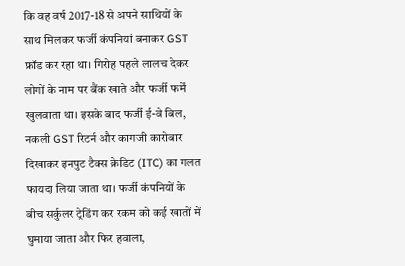कि वह वर्ष 2017-18 से अपने साथियों के साथ मिलकर फर्जी कंपनियां बनाकर GST फ्रॉड कर रहा था। गिरोह पहले लालच देकर लोगों के नाम पर बैंक खाते और फर्जी फर्में खुलवाता था। इसके बाद फर्जी ई-वे बिल, नकली GST रिटर्न और कागजी कारोबार दिखाकर इनपुट टैक्स क्रेडिट (ITC) का गलत फायदा लिया जाता था। फर्जी कंपनियों के बीच सर्कुलर ट्रेडिंग कर रकम को कई खातों में घुमाया जाता और फिर हवाला,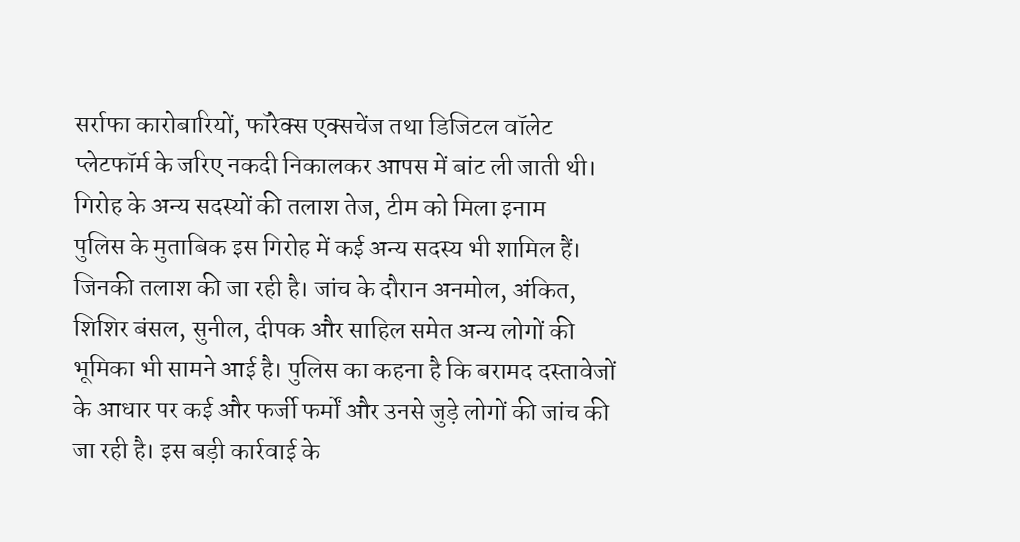सर्राफा कारोबारियों, फॉरेक्स एक्सचेंज तथा डिजिटल वॉलेट प्लेटफॉर्म के जरिए नकदी निकालकर आपस में बांट ली जाती थी।
गिरोह के अन्य सदस्यों की तलाश तेज, टीम को मिला इनाम
पुलिस के मुताबिक इस गिरोह में कई अन्य सदस्य भी शामिल हैं। जिनकी तलाश की जा रही है। जांच के दौरान अनमोल, अंकित, शिशिर बंसल, सुनील, दीपक और साहिल समेत अन्य लोगों की भूमिका भी सामने आई है। पुलिस का कहना है कि बरामद दस्तावेजों के आधार पर कई और फर्जी फर्मों और उनसे जुड़े लोगों की जांच की जा रही है। इस बड़ी कार्रवाई के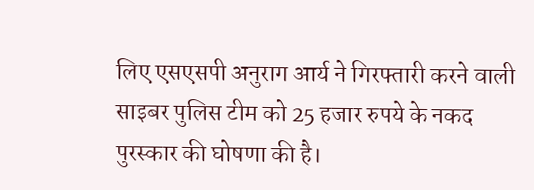लिए एसएसपी अनुराग आर्य ने गिरफ्तारी करने वाली साइबर पुलिस टीम को 25 हजार रुपये के नकद पुरस्कार की घोषणा की है।